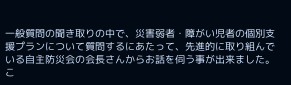一般質問の聞き取りの中で、災害弱者・障がい児者の個別支援プランについて質問するにあたって、先進的に取り組んでいる自主防災会の会長さんからお話を伺う事が出来ました。
こ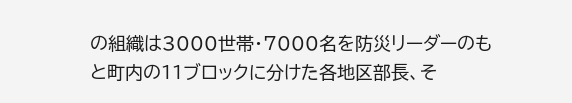の組織は3000世帯・7000名を防災リーダーのもと町内の11ブロックに分けた各地区部長、そ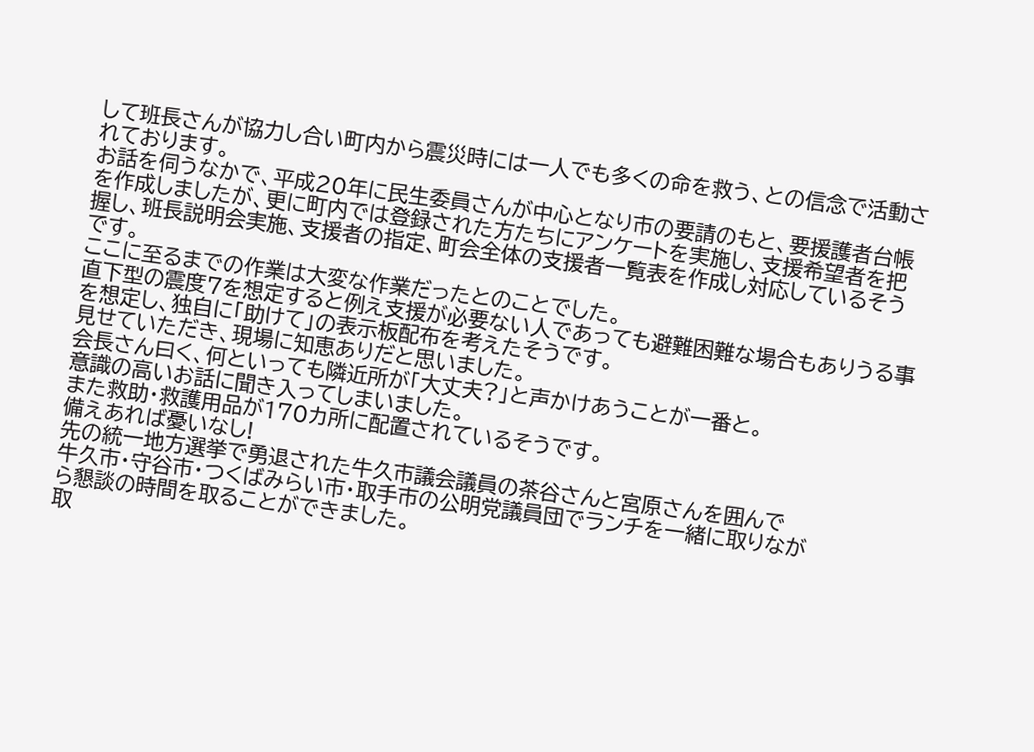して班長さんが協力し合い町内から震災時には一人でも多くの命を救う、との信念で活動されております。
お話を伺うなかで、平成20年に民生委員さんが中心となり市の要請のもと、要援護者台帳を作成しましたが、更に町内では登録された方たちにアンケートを実施し、支援希望者を把握し、班長説明会実施、支援者の指定、町会全体の支援者一覧表を作成し対応しているそうです。
ここに至るまでの作業は大変な作業だったとのことでした。
直下型の震度7を想定すると例え支援が必要ない人であっても避難困難な場合もありうる事を想定し、独自に「助けて」の表示板配布を考えたそうです。
見せていただき、現場に知恵ありだと思いました。
会長さん曰く、何といっても隣近所が「大丈夫?」と声かけあうことが一番と。
意識の高いお話に聞き入ってしまいました。
また救助・救護用品が170カ所に配置されているそうです。
備えあれば憂いなし!
先の統一地方選挙で勇退された牛久市議会議員の茶谷さんと宮原さんを囲んで
牛久市・守谷市・つくばみらい市・取手市の公明党議員団でランチを一緒に取りなが
ら懇談の時間を取ることができました。
取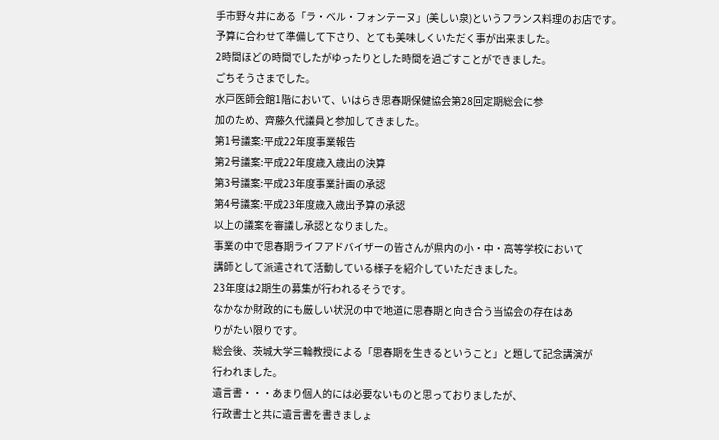手市野々井にある「ラ・ベル・フォンテーヌ」(美しい泉)というフランス料理のお店です。
予算に合わせて準備して下さり、とても美味しくいただく事が出来ました。
2時間ほどの時間でしたがゆったりとした時間を過ごすことができました。
ごちそうさまでした。
水戸医師会館1階において、いはらき思春期保健協会第28回定期総会に参
加のため、齊藤久代議員と参加してきました。
第1号議案:平成22年度事業報告
第2号議案:平成22年度歳入歳出の決算
第3号議案:平成23年度事業計画の承認
第4号議案:平成23年度歳入歳出予算の承認
以上の議案を審議し承認となりました。
事業の中で思春期ライフアドバイザーの皆さんが県内の小・中・高等学校において
講師として派遣されて活動している様子を紹介していただきました。
23年度は2期生の募集が行われるそうです。
なかなか財政的にも厳しい状況の中で地道に思春期と向き合う当協会の存在はあ
りがたい限りです。
総会後、茨城大学三輪教授による「思春期を生きるということ」と題して記念講演が
行われました。
遺言書・・・あまり個人的には必要ないものと思っておりましたが、
行政書士と共に遺言書を書きましょ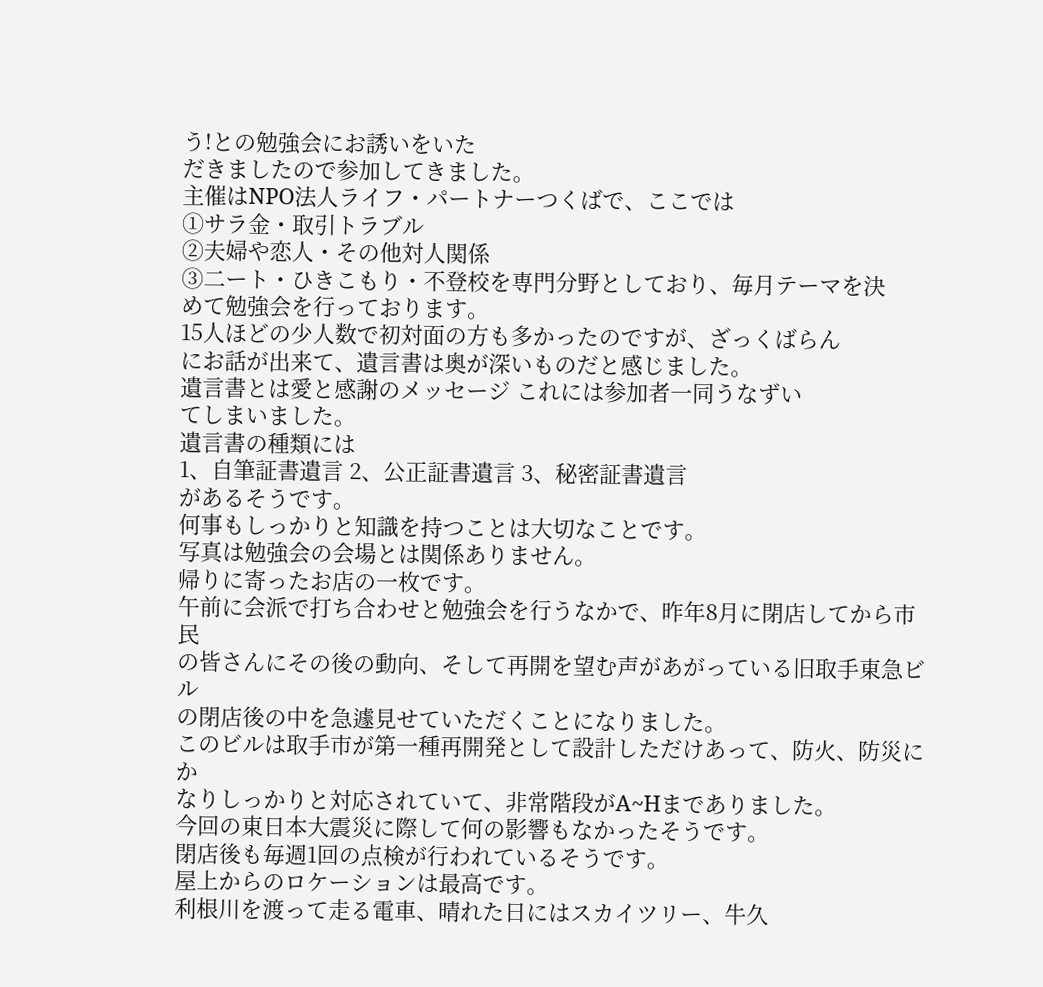う!との勉強会にお誘いをいた
だきましたので参加してきました。
主催はNPO法人ライフ・パートナーつくばで、ここでは
①サラ金・取引トラブル
②夫婦や恋人・その他対人関係
③二ート・ひきこもり・不登校を専門分野としており、毎月テーマを決
めて勉強会を行っております。
15人ほどの少人数で初対面の方も多かったのですが、ざっくばらん
にお話が出来て、遺言書は奥が深いものだと感じました。
遺言書とは愛と感謝のメッセージ これには参加者一同うなずい
てしまいました。
遺言書の種類には
1、自筆証書遺言 2、公正証書遺言 3、秘密証書遺言
があるそうです。
何事もしっかりと知識を持つことは大切なことです。
写真は勉強会の会場とは関係ありません。
帰りに寄ったお店の一枚です。
午前に会派で打ち合わせと勉強会を行うなかで、昨年8月に閉店してから市民
の皆さんにその後の動向、そして再開を望む声があがっている旧取手東急ビル
の閉店後の中を急遽見せていただくことになりました。
このビルは取手市が第一種再開発として設計しただけあって、防火、防災にか
なりしっかりと対応されていて、非常階段がA~Hまでありました。
今回の東日本大震災に際して何の影響もなかったそうです。
閉店後も毎週1回の点検が行われているそうです。
屋上からのロケーションは最高です。
利根川を渡って走る電車、晴れた日にはスカイツリー、牛久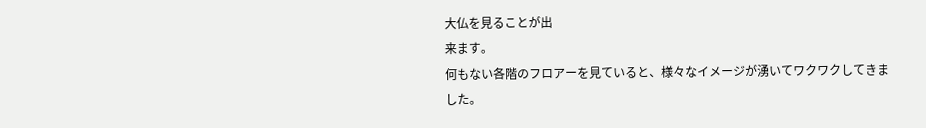大仏を見ることが出
来ます。
何もない各階のフロアーを見ていると、様々なイメージが湧いてワクワクしてきま
した。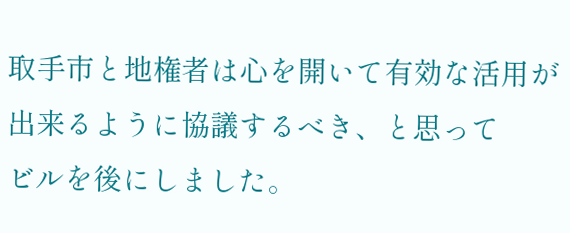取手市と地権者は心を開いて有効な活用が出来るように協議するべき、と思って
ビルを後にしました。